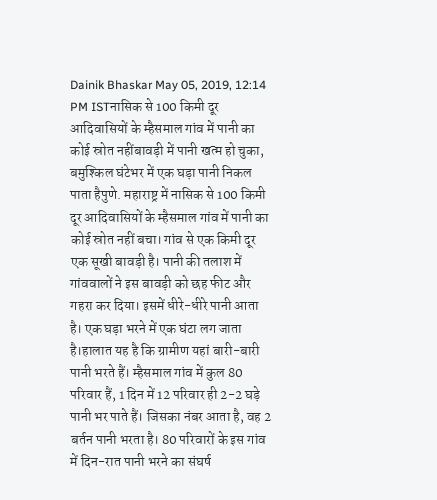Dainik Bhaskar May 05, 2019, 12:14 PM ISTनासिक से 100 किमी दूर आदिवासियों के म्हैसमाल गांव में पानी का कोई स्रोत नहींबावड़ी में पानी खत्म हो चुका, बमुश्किल घंटेभर में एक घड़ा पानी निकल पाता हैपुणे. महाराष्ट्र में नासिक से 100 किमी दूर आदिवासियों के म्हैसमाल गांव में पानी का कोई स्रोत नहीं बचा। गांव से एक किमी दूर एक सूखी बावड़ी है। पानी की तलाश में गांववालों ने इस बावड़ी को छह फीट और गहरा कर दिया। इसमें धीरे-धीरे पानी आता है। एक घड़ा भरने में एक घंटा लग जाता है।हालात यह है कि ग्रामीण यहां बारी-बारी पानी भरते हैं। म्हैसमाल गांव में कुल 80 परिवार हैं, 1 दिन में 12 परिवार ही 2-2 घड़े पानी भर पाते हैं। जिसका नंबर आता है, वह 2 बर्तन पानी भरता है। 80 परिवारों के इस गांव में दिन-रात पानी भरने का संघर्ष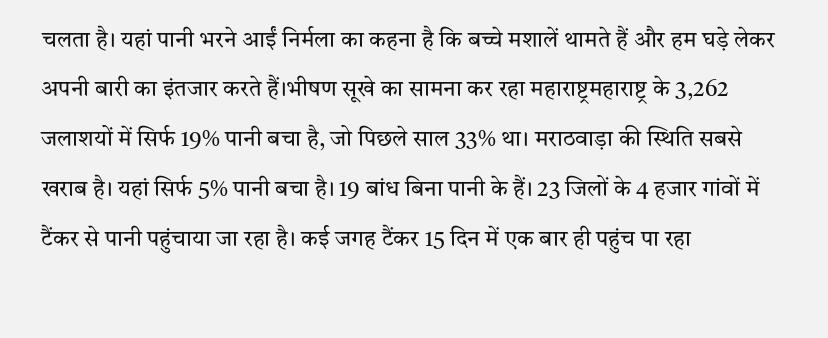चलता है। यहां पानी भरने आईं निर्मला का कहना है कि बच्चे मशालें थामते हैं और हम घड़े लेकर अपनी बारी का इंतजार करते हैं।भीषण सूखे का सामना कर रहा महाराष्ट्रमहाराष्ट्र के 3,262 जलाशयों में सिर्फ 19% पानी बचा है, जो पिछले साल 33% था। मराठवाड़ा की स्थिति सबसे खराब है। यहां सिर्फ 5% पानी बचा है। 19 बांध बिना पानी के हैं। 23 जिलों के 4 हजार गांवों में टैंकर से पानी पहुंचाया जा रहा है। कई जगह टैंकर 15 दिन में एक बार ही पहुंच पा रहा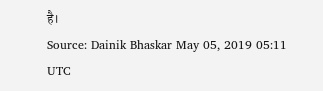है।
Source: Dainik Bhaskar May 05, 2019 05:11 UTC